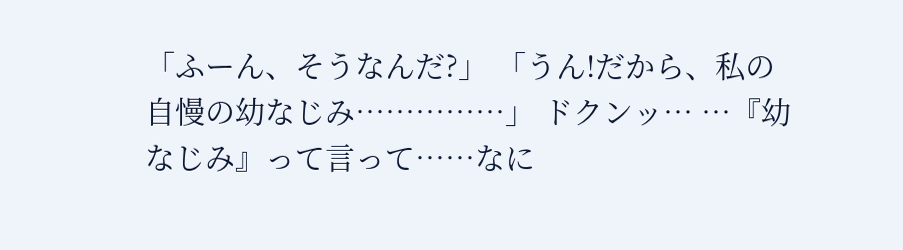「ふーん、そうなんだ?」 「うん!だから、私の自慢の幼なじみ……………」 ドクンッ… …『幼なじみ』って言って……なに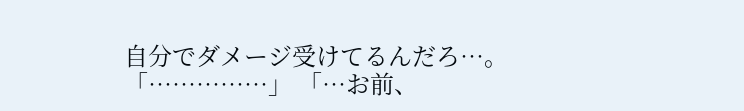自分でダメージ受けてるんだろ…。 「……………」 「…お前、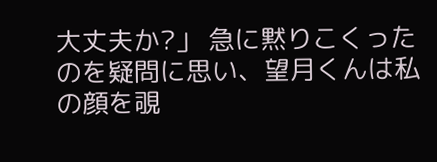大丈夫か?」 急に黙りこくったのを疑問に思い、望月くんは私の顔を覗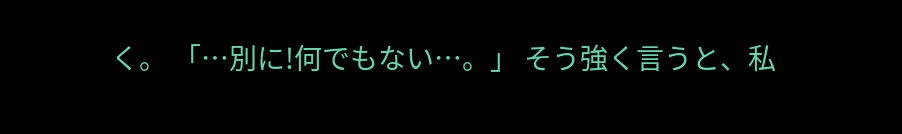く。 「…別に!何でもない…。」 そう強く言うと、私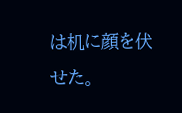は机に顔を伏せた。